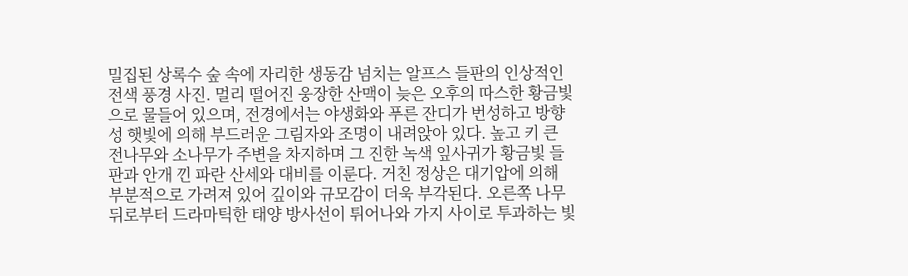밀집된 상록수 숲 속에 자리한 생동감 넘치는 알프스 들판의 인상적인 전색 풍경 사진. 멀리 떨어진 웅장한 산맥이 늦은 오후의 따스한 황금빛으로 물들어 있으며, 전경에서는 야생화와 푸른 잔디가 번성하고 방향성 햇빛에 의해 부드러운 그림자와 조명이 내려앉아 있다. 높고 키 큰 전나무와 소나무가 주변을 차지하며 그 진한 녹색 잎사귀가 황금빛 들판과 안개 낀 파란 산세와 대비를 이룬다. 거친 정상은 대기압에 의해 부분적으로 가려져 있어 깊이와 규모감이 더욱 부각된다. 오른쪽 나무 뒤로부터 드라마틱한 태양 방사선이 튀어나와 가지 사이로 투과하는 빛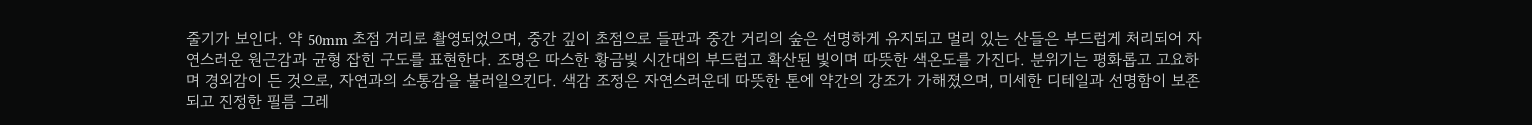줄기가 보인다. 약 50mm 초점 거리로 촬영되었으며, 중간 깊이 초점으로 들판과 중간 거리의 숲은 선명하게 유지되고 멀리 있는 산들은 부드럽게 처리되어 자연스러운 원근감과 균형 잡힌 구도를 표현한다. 조명은 따스한 황금빛 시간대의 부드럽고 확산된 빛이며 따뜻한 색온도를 가진다. 분위기는 평화롭고 고요하며 경외감이 든 것으로, 자연과의 소통감을 불러일으킨다. 색감 조정은 자연스러운데 따뜻한 톤에 약간의 강조가 가해졌으며, 미세한 디테일과 선명함이 보존되고 진정한 필름 그레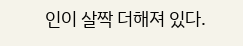인이 살짝 더해져 있다.